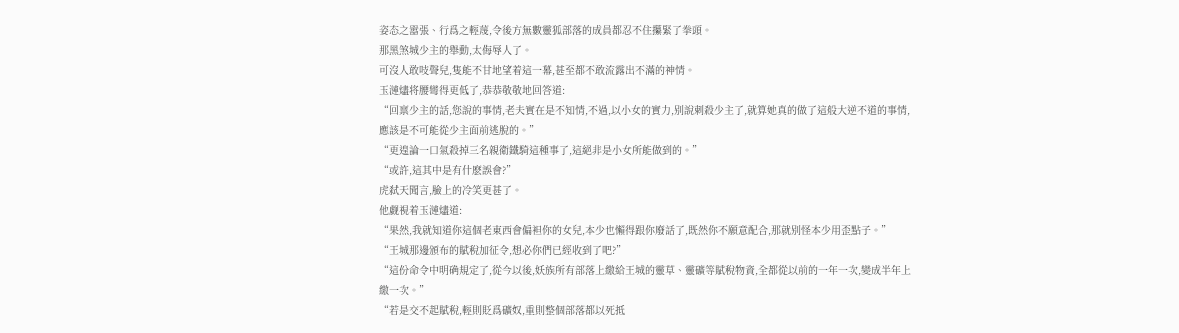姿态之嚣張、行爲之輕蔑,令後方無數靈狐部落的成員都忍不住攥緊了拳頭。
那黑煞城少主的舉動,太侮辱人了。
可沒人敢吱聲兒,隻能不甘地望着這一幕,甚至都不敢流露出不滿的神情。
玉漣燼将腰彎得更低了,恭恭敬敬地回答道:
“回禀少主的話,您說的事情,老夫實在是不知情,不過,以小女的實力,别說刺殺少主了,就算她真的做了這般大逆不道的事情,應該是不可能從少主面前逃脫的。”
“更遑論一口氣殺掉三名親衛鐵騎這種事了,這絕非是小女所能做到的。”
“或許,這其中是有什麽誤會?”
虎弑天聞言,臉上的冷笑更甚了。
他觑視着玉漣燼道:
“果然,我就知道你這個老東西會偏袒你的女兒,本少也懶得跟你廢話了,既然你不願意配合,那就别怪本少用歪點子。”
“王城那邊頒布的賦稅加征令,想必你們已經收到了吧?”
“這份命令中明确規定了,從今以後,妖族所有部落上繳給王城的靈草、靈礦等賦稅物資,全都從以前的一年一次,變成半年上繳一次。”
“若是交不起賦稅,輕則貶爲礦奴,重則整個部落都以死抵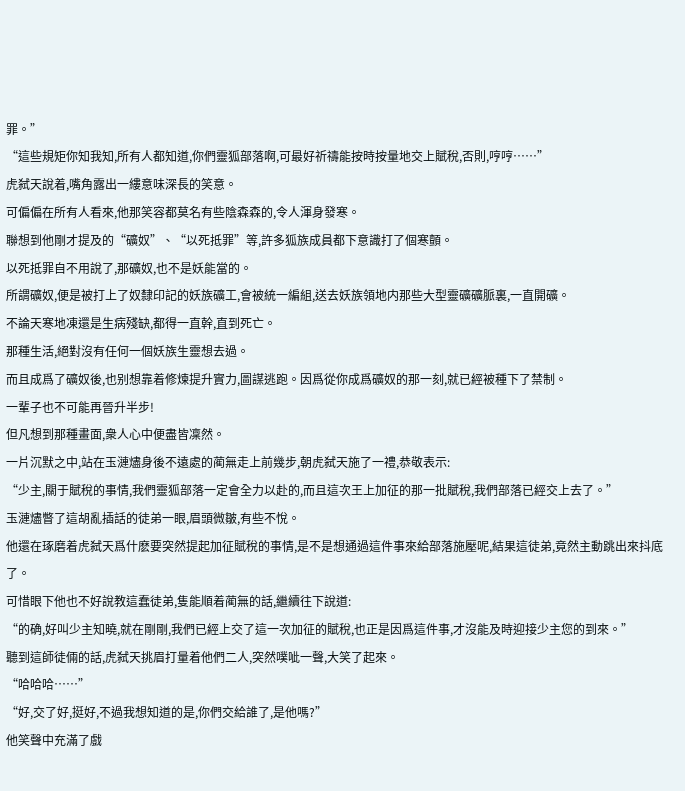罪。”
“這些規矩你知我知,所有人都知道,你們靈狐部落啊,可最好祈禱能按時按量地交上賦稅,否則,哼哼……”
虎弑天說着,嘴角露出一縷意味深長的笑意。
可偏偏在所有人看來,他那笑容都莫名有些陰森森的,令人渾身發寒。
聯想到他剛才提及的“礦奴”、“以死抵罪”等,許多狐族成員都下意識打了個寒顫。
以死抵罪自不用說了,那礦奴,也不是妖能當的。
所謂礦奴,便是被打上了奴隸印記的妖族礦工,會被統一編組,送去妖族領地内那些大型靈礦礦脈裏,一直開礦。
不論天寒地凍還是生病殘缺,都得一直幹,直到死亡。
那種生活,絕對沒有任何一個妖族生靈想去過。
而且成爲了礦奴後,也别想靠着修煉提升實力,圖謀逃跑。因爲從你成爲礦奴的那一刻,就已經被種下了禁制。
一輩子也不可能再晉升半步!
但凡想到那種畫面,衆人心中便盡皆凜然。
一片沉默之中,站在玉漣燼身後不遠處的蔺無走上前幾步,朝虎弑天施了一禮,恭敬表示:
“少主,關于賦稅的事情,我們靈狐部落一定會全力以赴的,而且這次王上加征的那一批賦稅,我們部落已經交上去了。”
玉漣燼瞥了這胡亂插話的徒弟一眼,眉頭微皺,有些不悅。
他還在琢磨着虎弑天爲什麽要突然提起加征賦稅的事情,是不是想通過這件事來給部落施壓呢,結果這徒弟,竟然主動跳出來抖底了。
可惜眼下他也不好說教這蠢徒弟,隻能順着蔺無的話,繼續往下說道:
“的确,好叫少主知曉,就在剛剛,我們已經上交了這一次加征的賦稅,也正是因爲這件事,才沒能及時迎接少主您的到來。”
聽到這師徒倆的話,虎弑天挑眉打量着他們二人,突然噗呲一聲,大笑了起來。
“哈哈哈……”
“好,交了好,挺好,不過我想知道的是,你們交給誰了,是他嗎?”
他笑聲中充滿了戲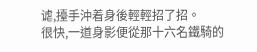谑,擡手沖着身後輕輕招了招。
很快,一道身影便從那十六名鐵騎的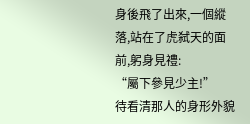身後飛了出來,一個縱落,站在了虎弑天的面前,躬身見禮:
“屬下參見少主!”
待看清那人的身形外貌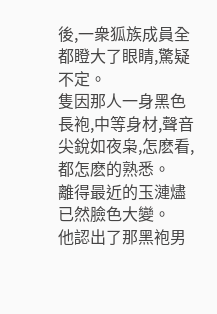後,一衆狐族成員全都瞪大了眼睛,驚疑不定。
隻因那人一身黑色長袍,中等身材,聲音尖銳如夜枭,怎麽看,都怎麽的熟悉。
離得最近的玉漣燼已然臉色大變。
他認出了那黑袍男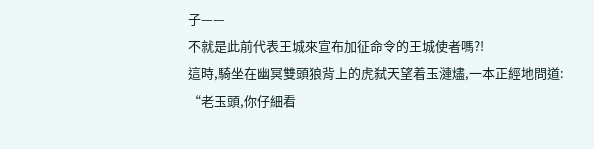子——
不就是此前代表王城來宣布加征命令的王城使者嗎?!
這時,騎坐在幽冥雙頭狼背上的虎弑天望着玉漣燼,一本正經地問道:
“老玉頭,你仔細看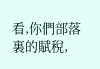看,你們部落裏的賦稅,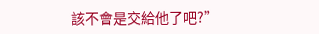該不會是交給他了吧?”